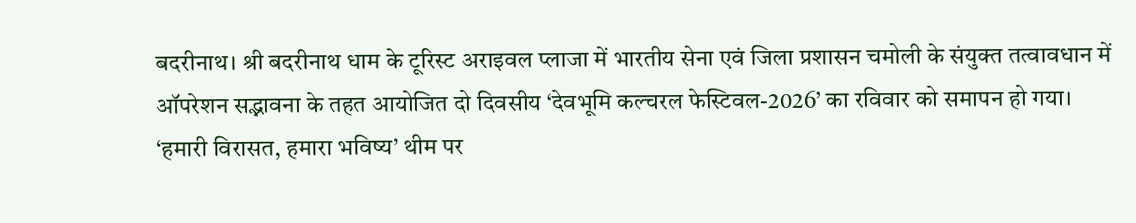बदरीनाथ। श्री बदरीनाथ धाम के टूरिस्ट अराइवल प्लाजा में भारतीय सेना एवं जिला प्रशासन चमोली के संयुक्त तत्वावधान में ऑपरेशन सद्भावना के तहत आयोजित दो दिवसीय ‘देवभूमि कल्चरल फेस्टिवल-2026’ का रविवार को समापन हो गया। ‘हमारी विरासत, हमारा भविष्य’ थीम पर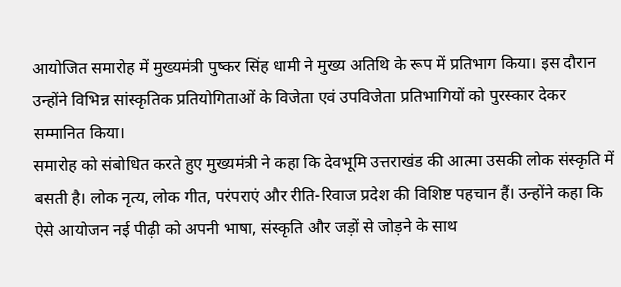आयोजित समारोह में मुख्यमंत्री पुष्कर सिंह धामी ने मुख्य अतिथि के रूप में प्रतिभाग किया। इस दौरान उन्होंने विभिन्न सांस्कृतिक प्रतियोगिताओं के विजेता एवं उपविजेता प्रतिभागियों को पुरस्कार देकर सम्मानित किया।
समारोह को संबोधित करते हुए मुख्यमंत्री ने कहा कि देवभूमि उत्तराखंड की आत्मा उसकी लोक संस्कृति में बसती है। लोक नृत्य, लोक गीत, परंपराएं और रीति-रिवाज प्रदेश की विशिष्ट पहचान हैं। उन्होंने कहा कि ऐसे आयोजन नई पीढ़ी को अपनी भाषा, संस्कृति और जड़ों से जोड़ने के साथ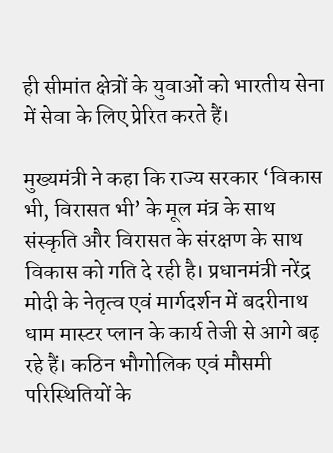ही सीमांत क्षेत्रों के युवाओं को भारतीय सेना में सेवा के लिए प्रेरित करते हैं।

मुख्यमंत्री ने कहा कि राज्य सरकार ‘विकास भी, विरासत भी’ के मूल मंत्र के साथ संस्कृति और विरासत के संरक्षण के साथ विकास को गति दे रही है। प्रधानमंत्री नरेंद्र मोदी के नेतृत्व एवं मार्गदर्शन में बदरीनाथ धाम मास्टर प्लान के कार्य तेजी से आगे बढ़ रहे हैं। कठिन भौगोलिक एवं मौसमी परिस्थितियों के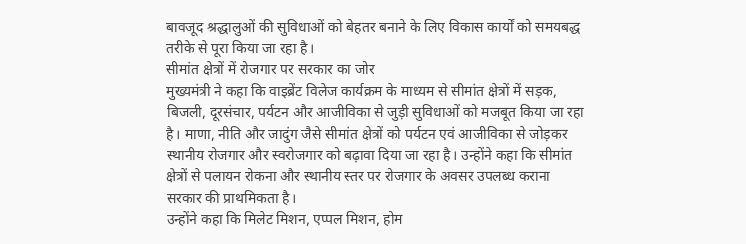बावजूद श्रद्धालुओं की सुविधाओं को बेहतर बनाने के लिए विकास कार्यों को समयबद्ध तरीके से पूरा किया जा रहा है।
सीमांत क्षेत्रों में रोजगार पर सरकार का जोर
मुख्यमंत्री ने कहा कि वाइब्रेंट विलेज कार्यक्रम के माध्यम से सीमांत क्षेत्रों में सड़क, बिजली, दूरसंचार, पर्यटन और आजीविका से जुड़ी सुविधाओं को मजबूत किया जा रहा है। माणा, नीति और जादुंग जैसे सीमांत क्षेत्रों को पर्यटन एवं आजीविका से जोड़कर स्थानीय रोजगार और स्वरोजगार को बढ़ावा दिया जा रहा है। उन्होंने कहा कि सीमांत क्षेत्रों से पलायन रोकना और स्थानीय स्तर पर रोजगार के अवसर उपलब्ध कराना सरकार की प्राथमिकता है।
उन्होंने कहा कि मिलेट मिशन, एप्पल मिशन, होम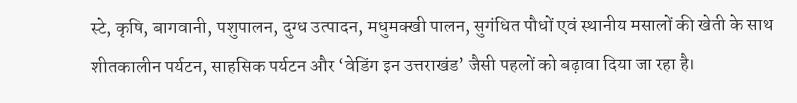स्टे, कृषि, बागवानी, पशुपालन, दुग्ध उत्पादन, मधुमक्खी पालन, सुगंधित पौधों एवं स्थानीय मसालों की खेती के साथ शीतकालीन पर्यटन, साहसिक पर्यटन और ‘वेडिंग इन उत्तराखंड’ जैसी पहलों को बढ़ावा दिया जा रहा है।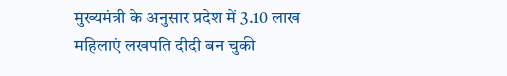मुख्यमंत्री के अनुसार प्रदेश में 3.10 लाख महिलाएं लखपति दीदी बन चुकी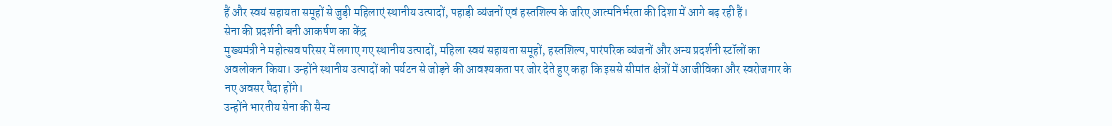हैं और स्वयं सहायता समूहों से जुड़ी महिलाएं स्थानीय उत्पादों, पहाड़ी व्यंजनों एवं हस्तशिल्प के जरिए आत्मनिर्भरता की दिशा में आगे बढ़ रही हैं।
सेना की प्रदर्शनी बनी आकर्षण का केंद्र
मुख्यमंत्री ने महोत्सव परिसर में लगाए गए स्थानीय उत्पादों, महिला स्वयं सहायता समूहों, हस्तशिल्प, पारंपरिक व्यंजनों और अन्य प्रदर्शनी स्टॉलों का अवलोकन किया। उन्होंने स्थानीय उत्पादों को पर्यटन से जोड़ने की आवश्यकता पर जोर देते हुए कहा कि इससे सीमांत क्षेत्रों में आजीविका और स्वरोजगार के नए अवसर पैदा होंगे।
उन्होंने भारतीय सेना की सैन्य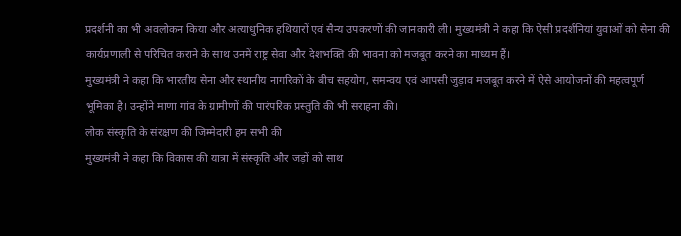प्रदर्शनी का भी अवलोकन किया और अत्याधुनिक हथियारों एवं सैन्य उपकरणों की जानकारी ली। मुख्यमंत्री ने कहा कि ऐसी प्रदर्शनियां युवाओं को सेना की कार्यप्रणाली से परिचित कराने के साथ उनमें राष्ट्र सेवा और देशभक्ति की भावना को मजबूत करने का माध्यम हैं।
मुख्यमंत्री ने कहा कि भारतीय सेना और स्थानीय नागरिकों के बीच सहयोग, समन्वय एवं आपसी जुड़ाव मजबूत करने में ऐसे आयोजनों की महत्वपूर्ण भूमिका है। उन्होंने माणा गांव के ग्रामीणों की पारंपरिक प्रस्तुति की भी सराहना की।
लोक संस्कृति के संरक्षण की जिम्मेदारी हम सभी की
मुख्यमंत्री ने कहा कि विकास की यात्रा में संस्कृति और जड़ों को साथ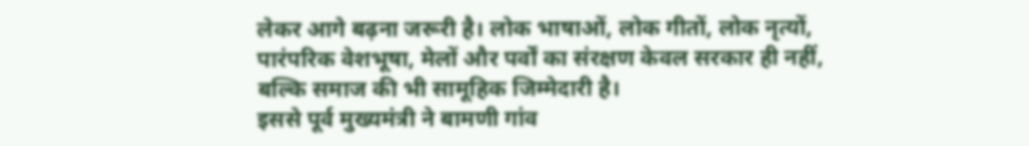लेकर आगे बढ़ना जरूरी है। लोक भाषाओं, लोक गीतों, लोक नृत्यों, पारंपरिक वेशभूषा, मेलों और पर्वों का संरक्षण केवल सरकार ही नहीं, बल्कि समाज की भी सामूहिक जिम्मेदारी है।
इससे पूर्व मुख्यमंत्री ने बामणी गांव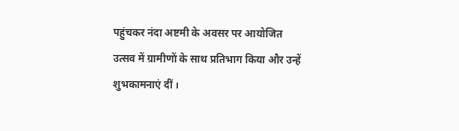पहुंचकर नंदा अष्टमी के अवसर पर आयोजित उत्सव में ग्रामीणों के साथ प्रतिभाग किया और उन्हें शुभकामनाएं दीं।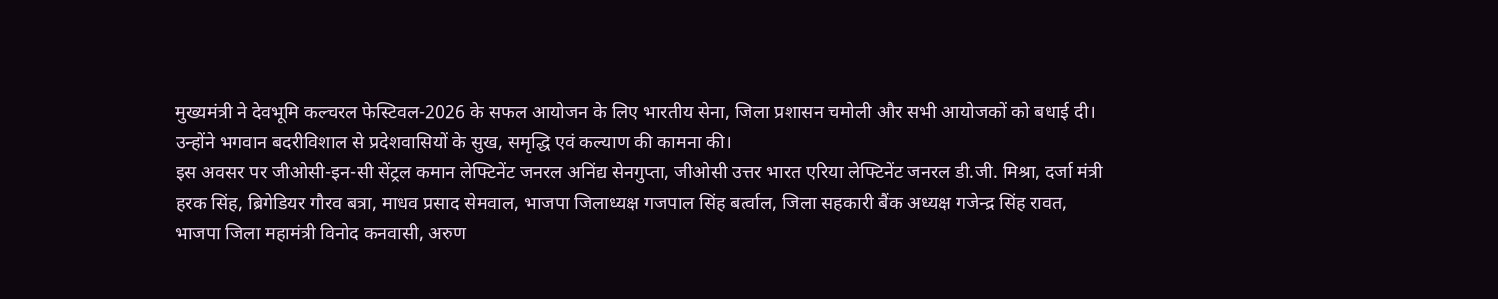मुख्यमंत्री ने देवभूमि कल्चरल फेस्टिवल-2026 के सफल आयोजन के लिए भारतीय सेना, जिला प्रशासन चमोली और सभी आयोजकों को बधाई दी। उन्होंने भगवान बदरीविशाल से प्रदेशवासियों के सुख, समृद्धि एवं कल्याण की कामना की।
इस अवसर पर जीओसी-इन-सी सेंट्रल कमान लेफ्टिनेंट जनरल अनिंद्य सेनगुप्ता, जीओसी उत्तर भारत एरिया लेफ्टिनेंट जनरल डी.जी. मिश्रा, दर्जा मंत्री हरक सिंह, ब्रिगेडियर गौरव बत्रा, माधव प्रसाद सेमवाल, भाजपा जिलाध्यक्ष गजपाल सिंह बर्त्वाल, जिला सहकारी बैंक अध्यक्ष गजेन्द्र सिंह रावत, भाजपा जिला महामंत्री विनोद कनवासी, अरुण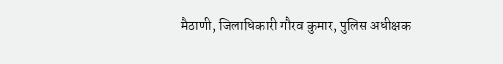मैठाणी, जिलाधिकारी गौरव कुमार, पुलिस अधीक्षक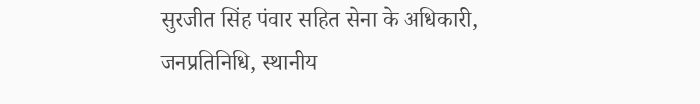सुरजीत सिंह पंवार सहित सेना के अधिकारी, जनप्रतिनिधि, स्थानीय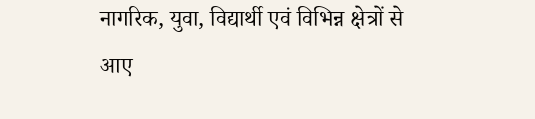नागरिक, युवा, विद्यार्थी एवं विभिन्न क्षेत्रों से आए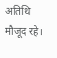अतिथि मौजूद रहे।